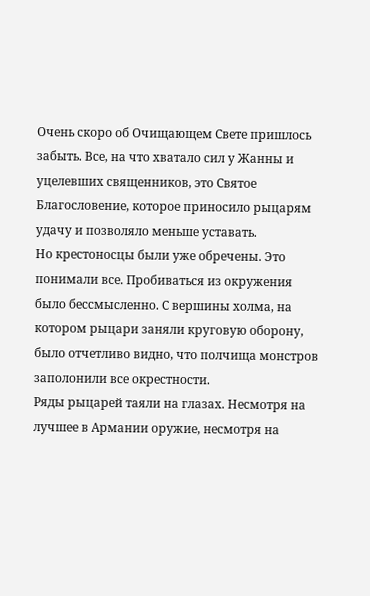Очень скоро об Очищающем Свете пришлось забыть. Все, на что хватало сил у Жанны и уцелевших священников, это Святое Благословение, которое приносило рыцарям удачу и позволяло меньше уставать.
Но крестоносцы были уже обречены. Это понимали все. Пробиваться из окружения было бессмысленно. С вершины холма, на котором рыцари заняли круговую оборону, было отчетливо видно, что полчища монстров заполонили все окрестности.
Ряды рыцарей таяли на глазах. Несмотря на лучшее в Армании оружие, несмотря на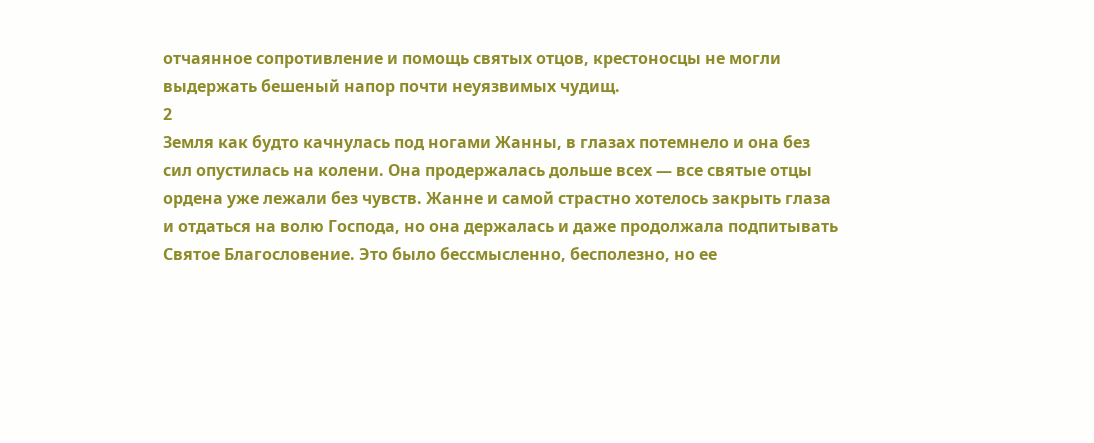отчаянное сопротивление и помощь святых отцов, крестоносцы не могли выдержать бешеный напор почти неуязвимых чудищ.
2
Земля как будто качнулась под ногами Жанны, в глазах потемнело и она без сил опустилась на колени. Она продержалась дольше всех — все святые отцы ордена уже лежали без чувств. Жанне и самой страстно хотелось закрыть глаза и отдаться на волю Господа, но она держалась и даже продолжала подпитывать Святое Благословение. Это было бессмысленно, бесполезно, но ее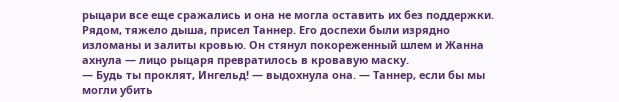рыцари все еще сражались и она не могла оставить их без поддержки.
Рядом, тяжело дыша, присел Таннер. Его доспехи были изрядно изломаны и залиты кровью. Он стянул покореженный шлем и Жанна ахнула — лицо рыцаря превратилось в кровавую маску.
— Будь ты проклят, Ингельд! — выдохнула она. — Таннер, если бы мы могли убить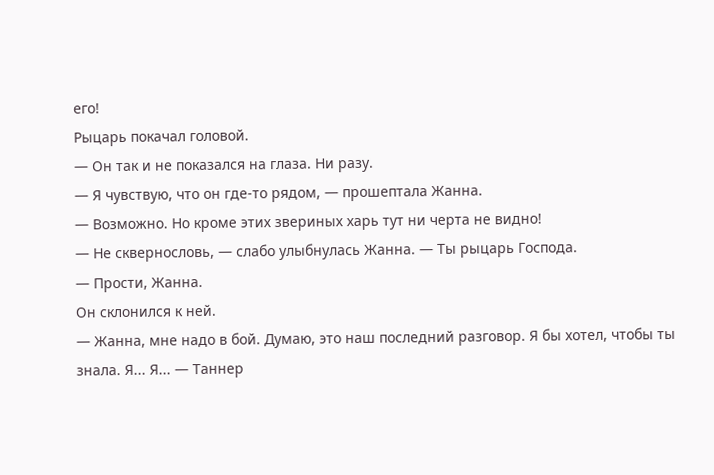его!
Рыцарь покачал головой.
— Он так и не показался на глаза. Ни разу.
— Я чувствую, что он где-то рядом, — прошептала Жанна.
— Возможно. Но кроме этих звериных харь тут ни черта не видно!
— Не сквернословь, — слабо улыбнулась Жанна. — Ты рыцарь Господа.
— Прости, Жанна.
Он склонился к ней.
— Жанна, мне надо в бой. Думаю, это наш последний разговор. Я бы хотел, чтобы ты знала. Я... Я... — Таннер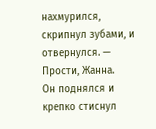нахмурился, скрипнул зубами, и отвернулся. — Прости, Жанна.
Он поднялся и крепко стиснул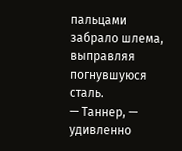пальцами забрало шлема, выправляя погнувшуюся сталь.
— Таннер, — удивленно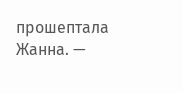прошептала Жанна. —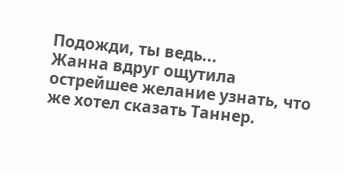Подожди, ты ведь...
Жанна вдруг ощутила острейшее желание узнать, что же хотел сказать Таннер.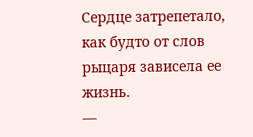Сердце затрепетало, как будто от слов рыцаря зависела ее жизнь.
—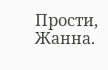Прости, Жанна.